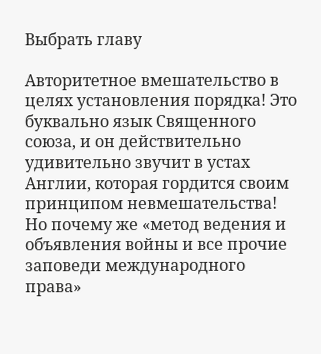Выбрать главу

Авторитетное вмешательство в целях установления порядка! Это буквально язык Священного союза, и он действительно удивительно звучит в устах Англии, которая гордится своим принципом невмешательства! Но почему же «метод ведения и объявления войны и все прочие заповеди международного права»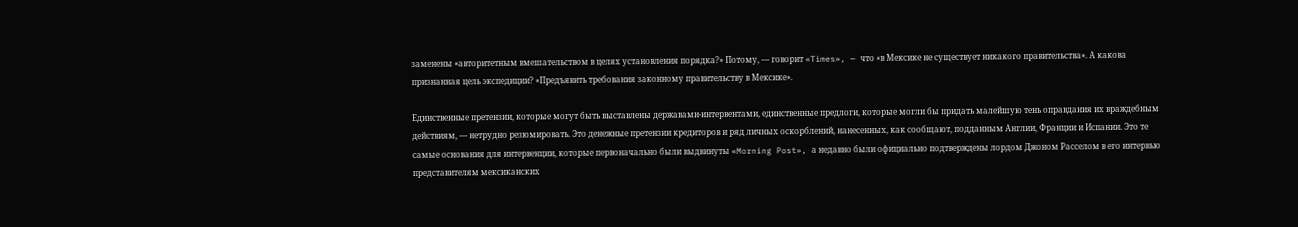заменены «авторитетным вмешательством в целях установления порядка?» Потому, — говорит «Times», — что «в Мексике не существует никакого правительства». А какова признанная цель экспедиции? «Предъявить требования законному правительству в Мексике».

Единственные претензии, которые могут быть выставлены державами-интервентами, единственные предлоги, которые могли бы придать малейшую тень оправдания их враждебным действиям, — нетрудно резюмировать. Это денежные претензии кредиторов и ряд личных оскорблений, нанесенных, как сообщают, подданным Англии, Франции и Испании. Это те самые основания для интервенции, которые первоначально были выдвинуты «Morning Post», а недавно были официально подтверждены лордом Джоном Расселом в его интервью представителям мексиканских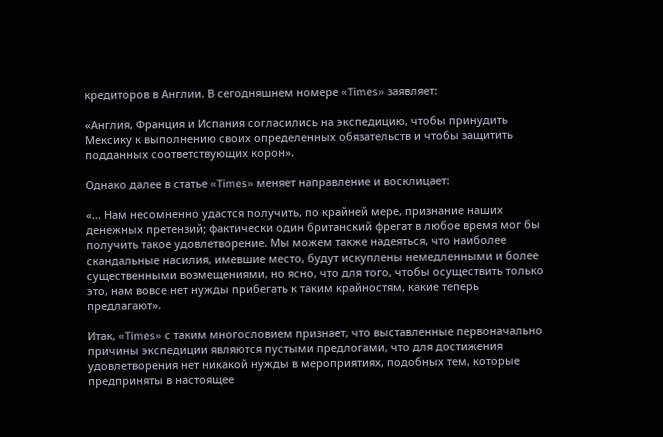кредиторов в Англии. В сегодняшнем номере «Times» заявляет:

«Англия, Франция и Испания согласились на экспедицию, чтобы принудить Мексику к выполнению своих определенных обязательств и чтобы защитить подданных соответствующих корон».

Однако далее в статье «Times» меняет направление и восклицает:

«… Нам несомненно удастся получить, по крайней мере, признание наших денежных претензий; фактически один британский фрегат в любое время мог бы получить такое удовлетворение. Мы можем также надеяться, что наиболее скандальные насилия, имевшие место, будут искуплены немедленными и более существенными возмещениями, но ясно, что для того, чтобы осуществить только это, нам вовсе нет нужды прибегать к таким крайностям, какие теперь предлагают».

Итак, «Times» с таким многословием признает, что выставленные первоначально причины экспедиции являются пустыми предлогами, что для достижения удовлетворения нет никакой нужды в мероприятиях, подобных тем, которые предприняты в настоящее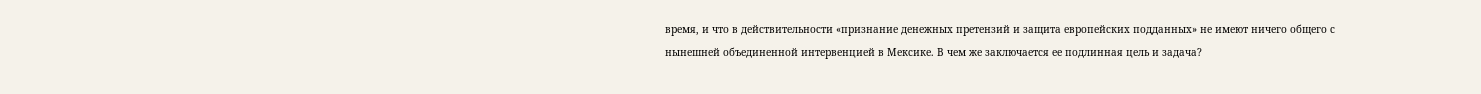время, и что в действительности «признание денежных претензий и защита европейских подданных» не имеют ничего общего с нынешней объединенной интервенцией в Мексике. В чем же заключается ее подлинная цель и задача?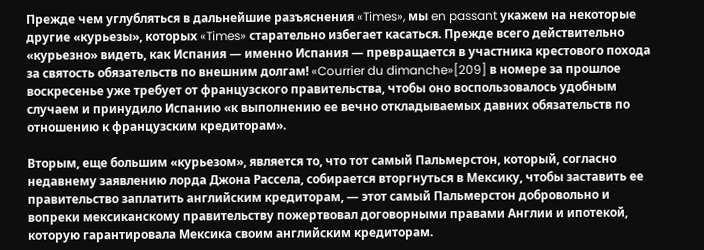Прежде чем углубляться в дальнейшие разъяснения «Times», мы en passant укажем на некоторые другие «курьезы», которых «Times» старательно избегает касаться. Прежде всего действительно «курьезно» видеть, как Испания — именно Испания — превращается в участника крестового похода за святость обязательств по внешним долгам! «Courrier du dimanche»[209] в номере за прошлое воскресенье уже требует от французского правительства, чтобы оно воспользовалось удобным случаем и принудило Испанию «к выполнению ее вечно откладываемых давних обязательств по отношению к французским кредиторам».

Вторым, еще большим «курьезом», является то, что тот самый Пальмерстон, который, согласно недавнему заявлению лорда Джона Рассела, собирается вторгнуться в Мексику, чтобы заставить ее правительство заплатить английским кредиторам, — этот самый Пальмерстон добровольно и вопреки мексиканскому правительству пожертвовал договорными правами Англии и ипотекой, которую гарантировала Мексика своим английским кредиторам.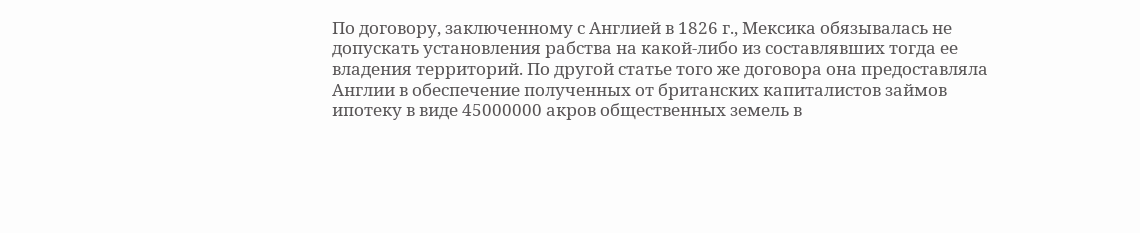По договору, заключенному с Англией в 1826 г., Мексика обязывалась не допускать установления рабства на какой-либо из составлявших тогда ее владения территорий. По другой статье того же договора она предоставляла Англии в обеспечение полученных от британских капиталистов займов ипотеку в виде 45000000 акров общественных земель в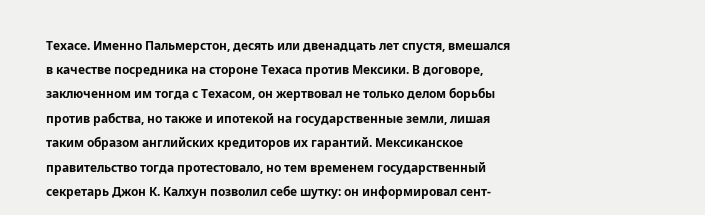Техасе. Именно Пальмерстон, десять или двенадцать лет спустя, вмешался в качестве посредника на стороне Техаса против Мексики. В договоре, заключенном им тогда с Техасом, он жертвовал не только делом борьбы против рабства, но также и ипотекой на государственные земли, лишая таким образом английских кредиторов их гарантий. Мексиканское правительство тогда протестовало, но тем временем государственный секретарь Джон К. Калхун позволил себе шутку: он информировал сент-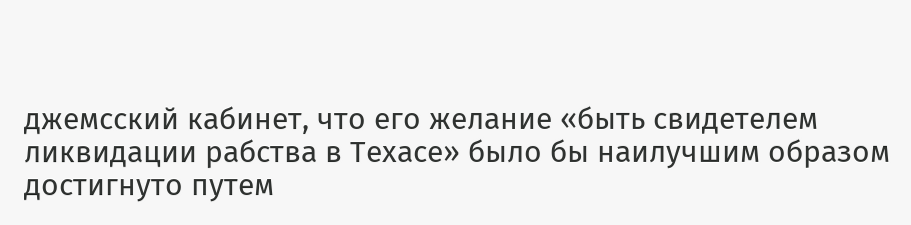джемсский кабинет, что его желание «быть свидетелем ликвидации рабства в Техасе» было бы наилучшим образом достигнуто путем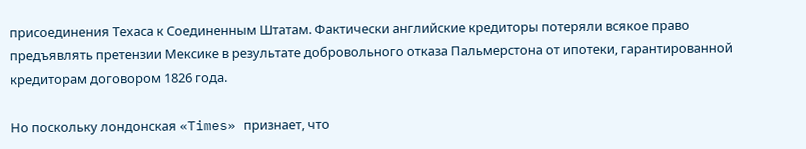присоединения Техаса к Соединенным Штатам. Фактически английские кредиторы потеряли всякое право предъявлять претензии Мексике в результате добровольного отказа Пальмерстона от ипотеки, гарантированной кредиторам договором 1826 года.

Но поскольку лондонская «Times» признает, что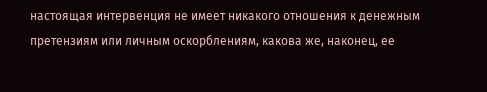настоящая интервенция не имеет никакого отношения к денежным претензиям или личным оскорблениям, какова же, наконец, ее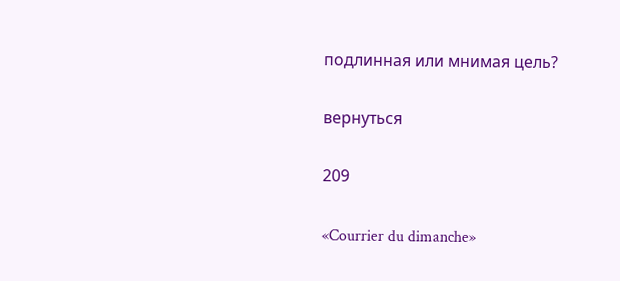подлинная или мнимая цель?

вернуться

209

«Courrier du dimanche»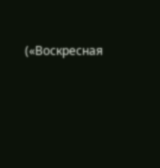(«Воскресная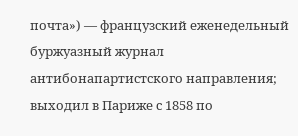почта») — французский еженедельный буржуазный журнал антибонапартистского направления; выходил в Париже с 1858 по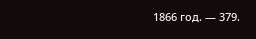1866 год. — 379.